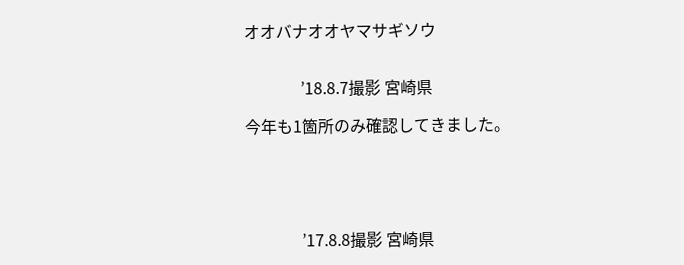オオバナオオヤマサギソウ


              ’18.8.7撮影 宮崎県

今年も1箇所のみ確認してきました。





              ’17.8.8撮影 宮崎県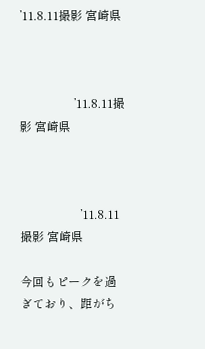’11.8.11撮影 宮崎県



                  ’11.8.11撮影 宮崎県



                    ’11.8.11撮影 宮崎県

今回もピークを過ぎており、距がち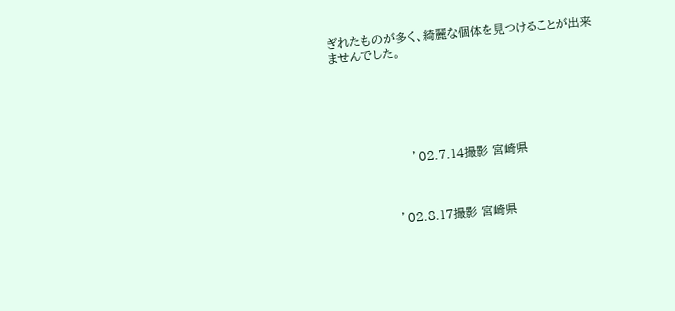ぎれたものが多く、綺麗な個体を見つけることが出来ませんでした。






                   ’02.7.14撮影 宮崎県



               ’02.8.17撮影 宮崎県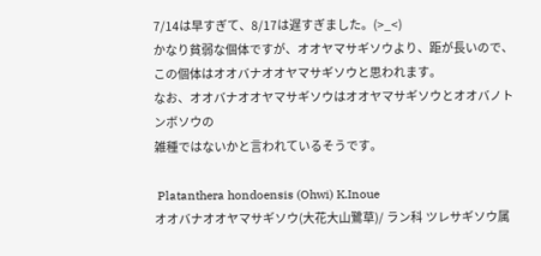7/14は早すぎて、8/17は遅すぎました。(>_<)
かなり貧弱な個体ですが、オオヤマサギソウより、距が長いので、この個体はオオバナオオヤマサギソウと思われます。
なお、オオバナオオヤマサギソウはオオヤマサギソウとオオバノトンボソウの
雑種ではないかと言われているそうです。

 Platanthera hondoensis (Ohwi) K.Inoue
オオバナオオヤマサギソウ(大花大山鷺草)/ ラン科 ツレサギソウ属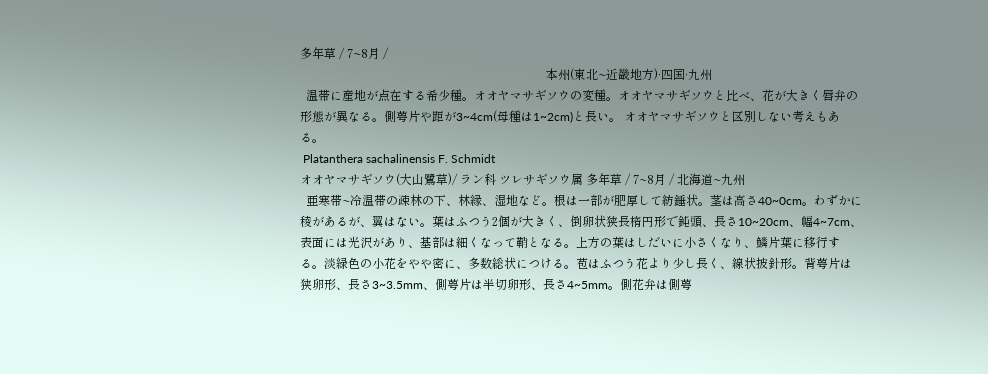多年草 / 7~8月 /
                                                                                  本州(東北~近畿地方)·四国·九州
  温帯に産地が点在する希少種。オオヤマサギソウの変種。オオヤマサギソウと比べ、花が大きく唇弁の形態が異なる。側萼片や距が3~4cm(母種は1~2cm)と長い。 オオヤマサギソウと区別しない考えもある。
 Platanthera sachalinensis F. Schmidt
オオヤマサギソウ(大山鷺草)/ ラン科 ツレサギソウ属 多年草 / 7~8月 / 北海道~九州
  亜寒帯~冷温帯の疎林の下、林縁、湿地など。根は一部が肥厚して紡錘状。茎は高さ40~0cm。わずかに稜があるが、翼はない。葉はふつう2個が大きく、倒卵状狭長楕円形で鈍頭、長さ10~20cm、幅4~7cm、表面には光沢があり、基部は細くなって鞘となる。上方の葉はしだいに小さくなり、鱗片葉に移行する。淡緑色の小花をやや密に、多数総状につける。苞はふつう花より少し長く、線状披針形。背萼片は狭卵形、長さ3~3.5mm、側萼片は半切卵形、長さ4~5mm。側花弁は側萼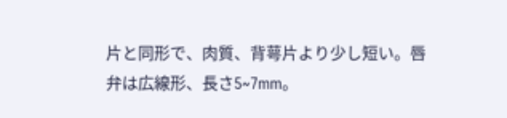片と同形で、肉質、背萼片より少し短い。唇弁は広線形、長さ5~7mm。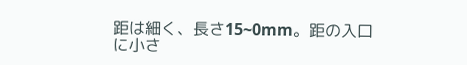距は細く、長さ15~0mm。距の入口に小さ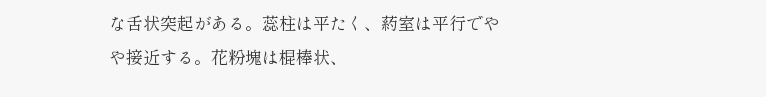な舌状突起がある。蕊柱は平たく、葯室は平行でやや接近する。花粉塊は棍棒状、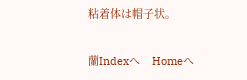粘着体は帽子状。

蘭Indexへ    Homeへ